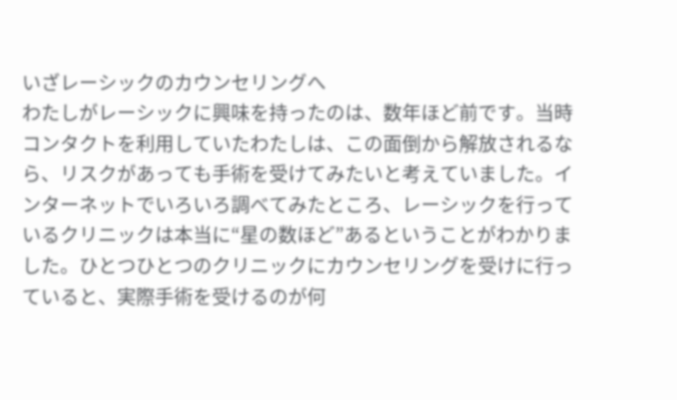いざレーシックのカウンセリングへ
わたしがレーシックに興味を持ったのは、数年ほど前です。当時コンタクトを利用していたわたしは、この面倒から解放されるなら、リスクがあっても手術を受けてみたいと考えていました。インターネットでいろいろ調べてみたところ、レーシックを行っているクリニックは本当に“星の数ほど”あるということがわかりました。ひとつひとつのクリニックにカウンセリングを受けに行っていると、実際手術を受けるのが何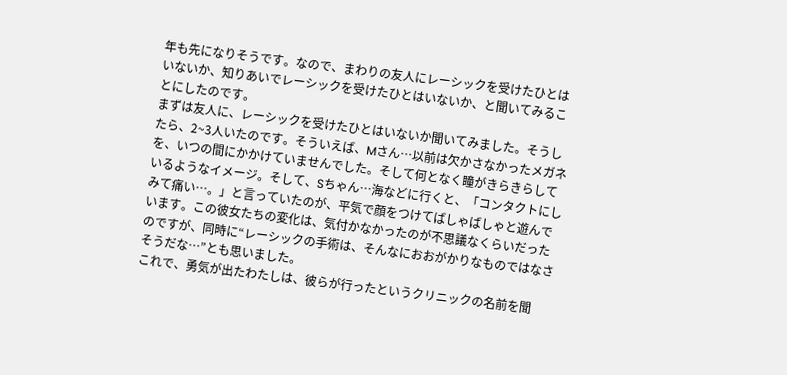年も先になりそうです。なので、まわりの友人にレーシックを受けたひとはいないか、知りあいでレーシックを受けたひとはいないか、と聞いてみることにしたのです。
まずは友人に、レーシックを受けたひとはいないか聞いてみました。そうしたら、2~3人いたのです。そういえば、Mさん…以前は欠かさなかったメガネを、いつの間にかかけていませんでした。そして何となく瞳がきらきらしているようなイメージ。そして、Sちゃん…海などに行くと、「コンタクトにしみて痛い…。」と言っていたのが、平気で顔をつけてばしゃばしゃと遊んでいます。この彼女たちの変化は、気付かなかったのが不思議なくらいだったのですが、同時に“レーシックの手術は、そんなにおおがかりなものではなさそうだな…”とも思いました。
これで、勇気が出たわたしは、彼らが行ったというクリニックの名前を聞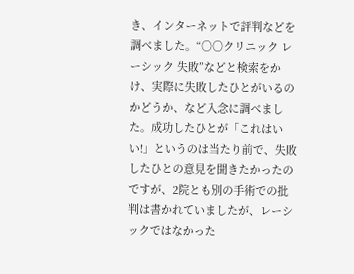き、インターネットで評判などを調べました。“○○クリニック レーシック 失敗”などと検索をかけ、実際に失敗したひとがいるのかどうか、など入念に調べました。成功したひとが「これはいい!」というのは当たり前で、失敗したひとの意見を聞きたかったのですが、2院とも別の手術での批判は書かれていましたが、レーシックではなかった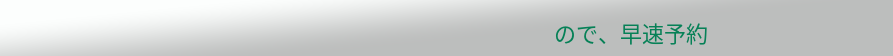ので、早速予約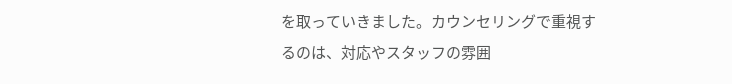を取っていきました。カウンセリングで重視するのは、対応やスタッフの雰囲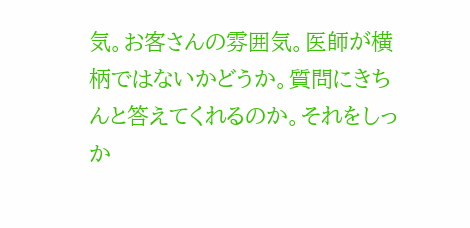気。お客さんの雰囲気。医師が横柄ではないかどうか。質問にきちんと答えてくれるのか。それをしっか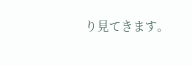り見てきます。